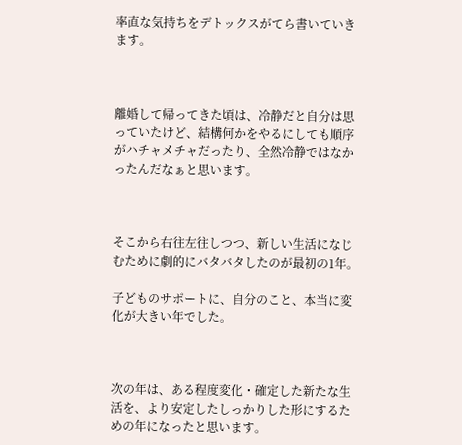率直な気持ちをデトックスがてら書いていきます。



離婚して帰ってきた頃は、冷静だと自分は思っていたけど、結構何かをやるにしても順序がハチャメチャだったり、全然冷静ではなかったんだなぁと思います。



そこから右往左往しつつ、新しい生活になじむために劇的にバタバタしたのが最初の1年。

子どものサポートに、自分のこと、本当に変化が大きい年でした。



次の年は、ある程度変化・確定した新たな生活を、より安定したしっかりした形にするための年になったと思います。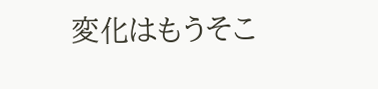変化はもうそこ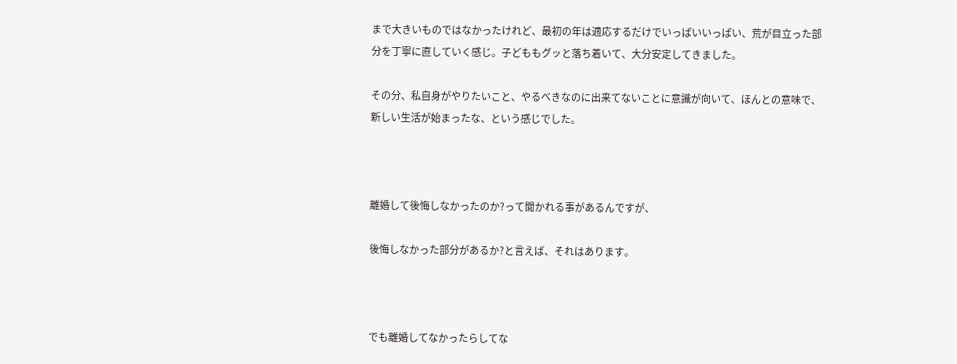まで大きいものではなかったけれど、最初の年は適応するだけでいっぱいいっぱい、荒が目立った部分を丁寧に直していく感じ。子どももグッと落ち着いて、大分安定してきました。

その分、私自身がやりたいこと、やるべきなのに出来てないことに意識が向いて、ほんとの意味で、新しい生活が始まったな、という感じでした。



離婚して後悔しなかったのか?って聞かれる事があるんですが、

後悔しなかった部分があるか?と言えば、それはあります。



でも離婚してなかったらしてな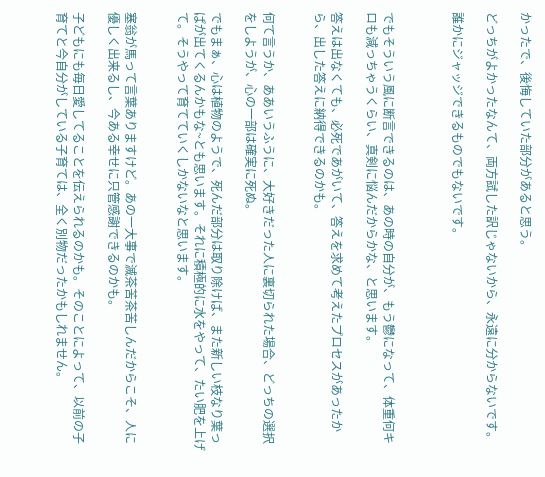かったで、後悔していた部分があると思う。

どっちがよかったなんて、両方試した訳じゃないから、永遠に分からないです。

誰かにジャッジできるものでもないです。



でもそういう風に断言できるのは、あの時の自分が、もう鬱になって、体重何キロも減っちゃうくらい、真剣に悩んだからかな、と思います。

答えは出なくても、必死であがいて、答えを求めて考えたプロセスがあったから、出した答えに納得できるのかも。


何て言うか、ああいうふうに、大好きだった人に裏切られた場合、どっちの選択をしようが、心の一部は確実に死ぬ。

でもまぁ、心は植物のようで、死んだ部分は取り除けば、また新しい枝なり葉っぱが出てくるんかもな~とも思います。それに積極的に水をやって、たい肥を上げて。そうやって育てていくしかないなと思います。


塞翁が馬って言葉ありますけど。あの一大事で滅茶苦茶苦しんだからこそ、人に優しく出来るし、今ある幸せに只管感謝できるのかも。

子どもにも毎日愛してることを伝えられるのかも。そのことによって、以前の子育てと今自分がしている子育ては、全く別物だったかもしれません。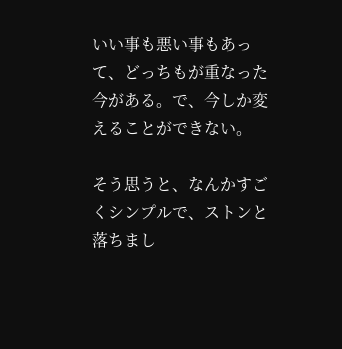いい事も悪い事もあって、どっちもが重なった今がある。で、今しか変えることができない。

そう思うと、なんかすごくシンプルで、ストンと落ちまし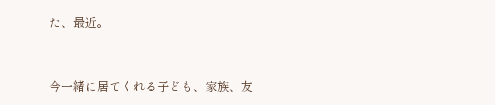た、最近。



今一緒に居てくれる子ども、家族、友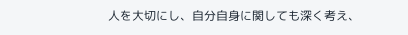人を大切にし、自分自身に関しても深く考え、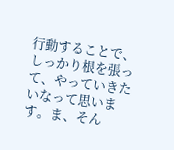行動することで、しっかり根を張って、やっていきたいなって思います。ま、そん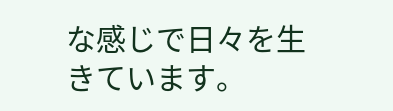な感じで日々を生きています。